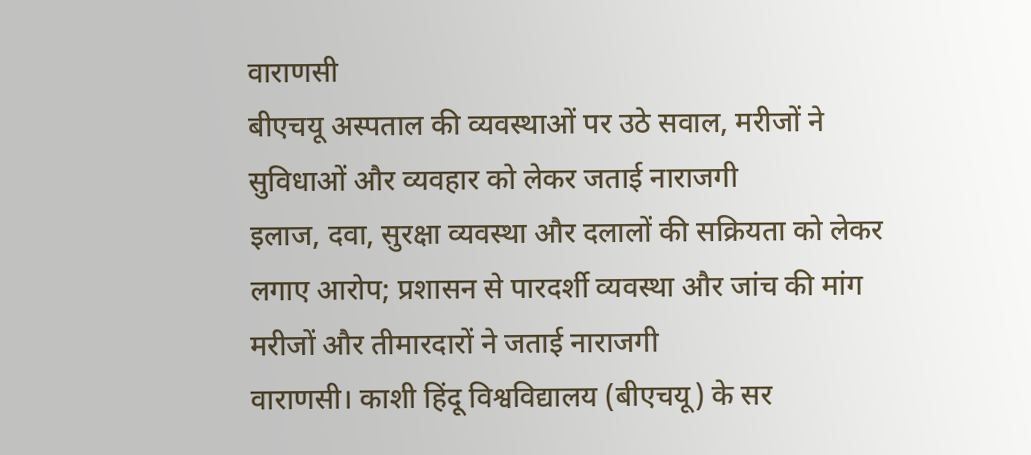वाराणसी
बीएचयू अस्पताल की व्यवस्थाओं पर उठे सवाल, मरीजों ने सुविधाओं और व्यवहार को लेकर जताई नाराजगी
इलाज, दवा, सुरक्षा व्यवस्था और दलालों की सक्रियता को लेकर लगाए आरोप; प्रशासन से पारदर्शी व्यवस्था और जांच की मांग
मरीजों और तीमारदारों ने जताई नाराजगी
वाराणसी। काशी हिंदू विश्वविद्यालय (बीएचयू) के सर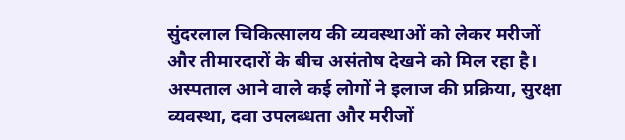सुंदरलाल चिकित्सालय की व्यवस्थाओं को लेकर मरीजों और तीमारदारों के बीच असंतोष देखने को मिल रहा है। अस्पताल आने वाले कई लोगों ने इलाज की प्रक्रिया, सुरक्षा व्यवस्था, दवा उपलब्धता और मरीजों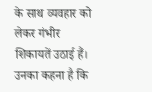के साथ व्यवहार को लेकर गंभीर शिकायतें उठाई हैं। उनका कहना है कि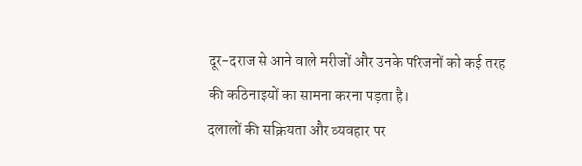दूर-दराज से आने वाले मरीजों और उनके परिजनों को कई तरह की कठिनाइयों का सामना करना पड़ता है।
दलालों की सक्रियता और व्यवहार पर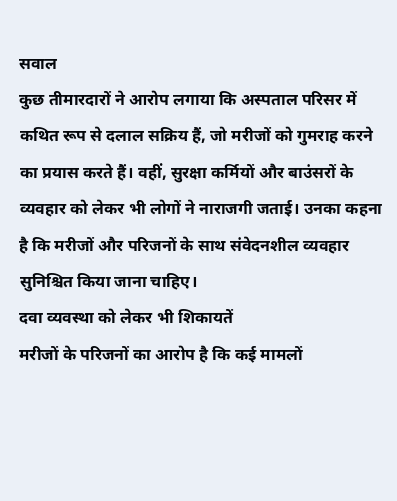सवाल
कुछ तीमारदारों ने आरोप लगाया कि अस्पताल परिसर में कथित रूप से दलाल सक्रिय हैं, जो मरीजों को गुमराह करने का प्रयास करते हैं। वहीं, सुरक्षा कर्मियों और बाउंसरों के व्यवहार को लेकर भी लोगों ने नाराजगी जताई। उनका कहना है कि मरीजों और परिजनों के साथ संवेदनशील व्यवहार सुनिश्चित किया जाना चाहिए।
दवा व्यवस्था को लेकर भी शिकायतें
मरीजों के परिजनों का आरोप है कि कई मामलों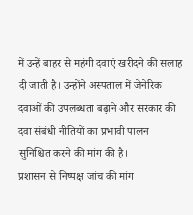में उन्हें बाहर से महंगी दवाएं खरीदने की सलाह दी जाती है। उन्होंने अस्पताल में जेनेरिक दवाओं की उपलब्धता बढ़ाने और सरकार की दवा संबंधी नीतियों का प्रभावी पालन सुनिश्चित करने की मांग की है।
प्रशासन से निष्पक्ष जांच की मांग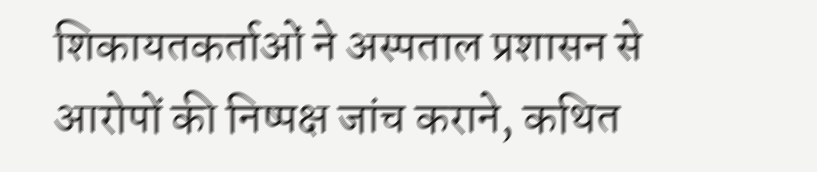शिकायतकर्ताओं ने अस्पताल प्रशासन से आरोपों की निष्पक्ष जांच कराने, कथित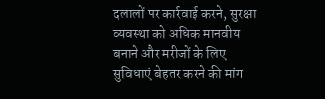दलालों पर कार्रवाई करने, सुरक्षा व्यवस्था को अधिक मानवीय बनाने और मरीजों के लिए सुविधाएं बेहतर करने की मांग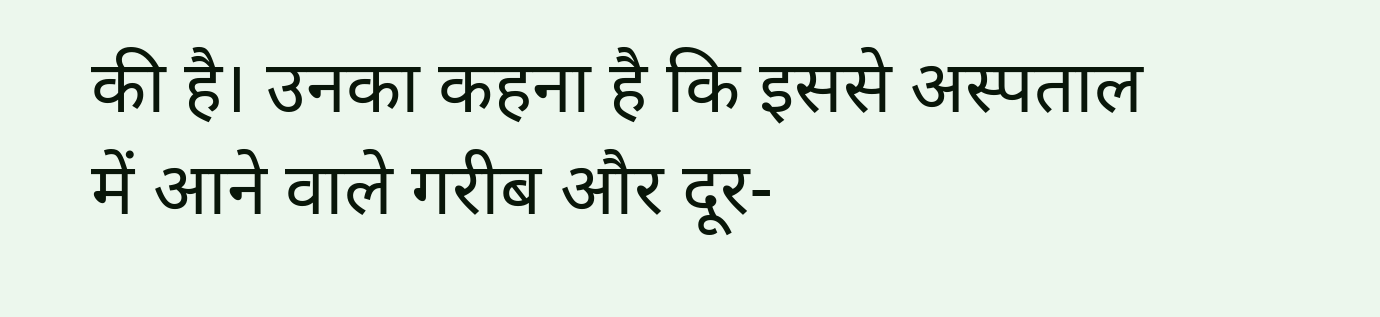की है। उनका कहना है कि इससे अस्पताल में आने वाले गरीब और दूर-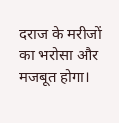दराज के मरीजों का भरोसा और मजबूत होगा।